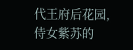代王府后花园,侍女紫苏的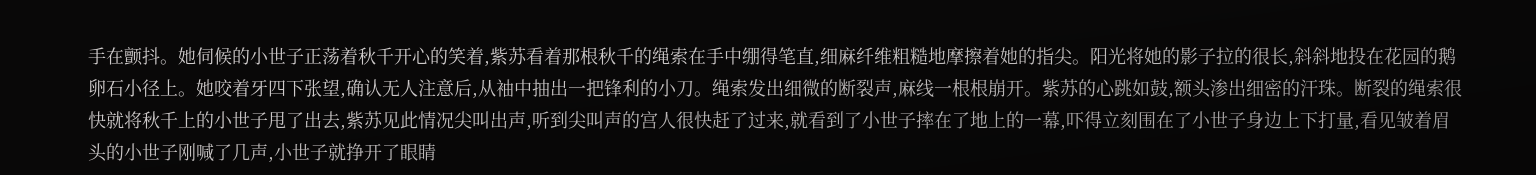手在颤抖。她伺候的小世子正荡着秋千开心的笑着,紫苏看着那根秋千的绳索在手中绷得笔直,细麻纤维粗糙地摩擦着她的指尖。阳光将她的影子拉的很长,斜斜地投在花园的鹅卵石小径上。她咬着牙四下张望,确认无人注意后,从袖中抽出一把锋利的小刀。绳索发出细微的断裂声,麻线一根根崩开。紫苏的心跳如鼓,额头渗出细密的汗珠。断裂的绳索很快就将秋千上的小世子甩了出去,紫苏见此情况尖叫出声,听到尖叫声的宫人很快赶了过来,就看到了小世子摔在了地上的一幕,吓得立刻围在了小世子身边上下打量,看见皱着眉头的小世子刚喊了几声,小世子就挣开了眼睛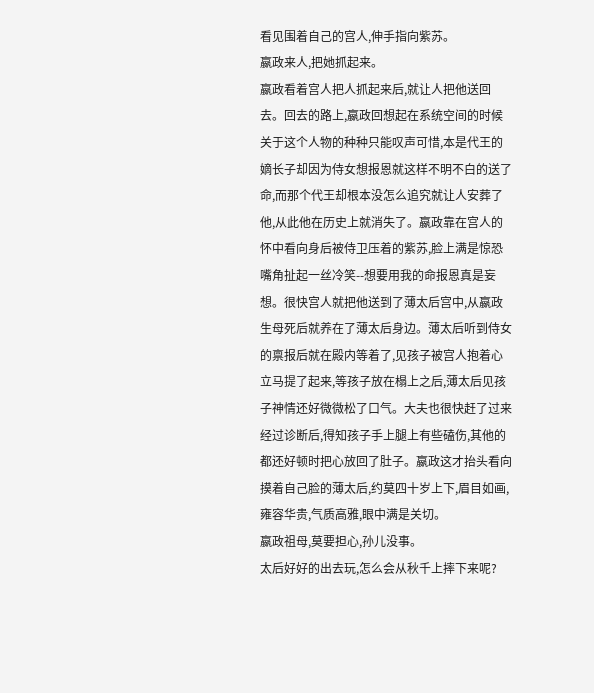看见围着自己的宫人,伸手指向紫苏。
嬴政来人,把她抓起来。
嬴政看着宫人把人抓起来后,就让人把他送回去。回去的路上,嬴政回想起在系统空间的时候关于这个人物的种种只能叹声可惜,本是代王的嫡长子却因为侍女想报恩就这样不明不白的送了命,而那个代王却根本没怎么追究就让人安葬了他,从此他在历史上就消失了。嬴政靠在宫人的怀中看向身后被侍卫压着的紫苏,脸上满是惊恐嘴角扯起一丝冷笑--想要用我的命报恩真是妄想。很快宫人就把他送到了薄太后宫中,从嬴政生母死后就养在了薄太后身边。薄太后听到侍女的禀报后就在殿内等着了,见孩子被宫人抱着心立马提了起来,等孩子放在榻上之后,薄太后见孩子神情还好微微松了口气。大夫也很快赶了过来经过诊断后,得知孩子手上腿上有些磕伤,其他的都还好顿时把心放回了肚子。嬴政这才抬头看向摸着自己脸的薄太后,约莫四十岁上下,眉目如画,雍容华贵,气质高雅,眼中满是关切。
嬴政祖母,莫要担心,孙儿没事。
太后好好的出去玩,怎么会从秋千上摔下来呢?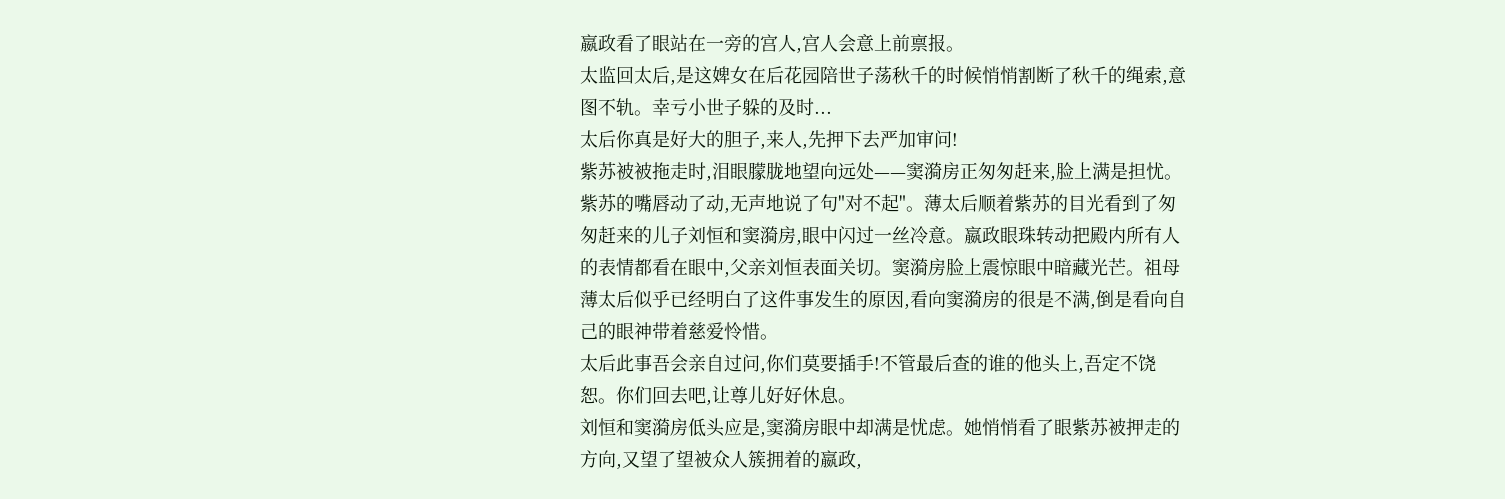嬴政看了眼站在一旁的宫人,宫人会意上前禀报。
太监回太后,是这婢女在后花园陪世子荡秋千的时候悄悄割断了秋千的绳索,意图不轨。幸亏小世子躲的及时...
太后你真是好大的胆子,来人,先押下去严加审问!
紫苏被被拖走时,泪眼朦胧地望向远处——窦漪房正匆匆赶来,脸上满是担忧。紫苏的嘴唇动了动,无声地说了句"对不起"。薄太后顺着紫苏的目光看到了匆匆赶来的儿子刘恒和窦漪房,眼中闪过一丝冷意。嬴政眼珠转动把殿内所有人的表情都看在眼中,父亲刘恒表面关切。窦漪房脸上震惊眼中暗藏光芒。祖母薄太后似乎已经明白了这件事发生的原因,看向窦漪房的很是不满,倒是看向自己的眼神带着慈爱怜惜。
太后此事吾会亲自过问,你们莫要插手!不管最后查的谁的他头上,吾定不饶恕。你们回去吧,让尊儿好好休息。
刘恒和窦漪房低头应是,窦漪房眼中却满是忧虑。她悄悄看了眼紫苏被押走的方向,又望了望被众人簇拥着的嬴政,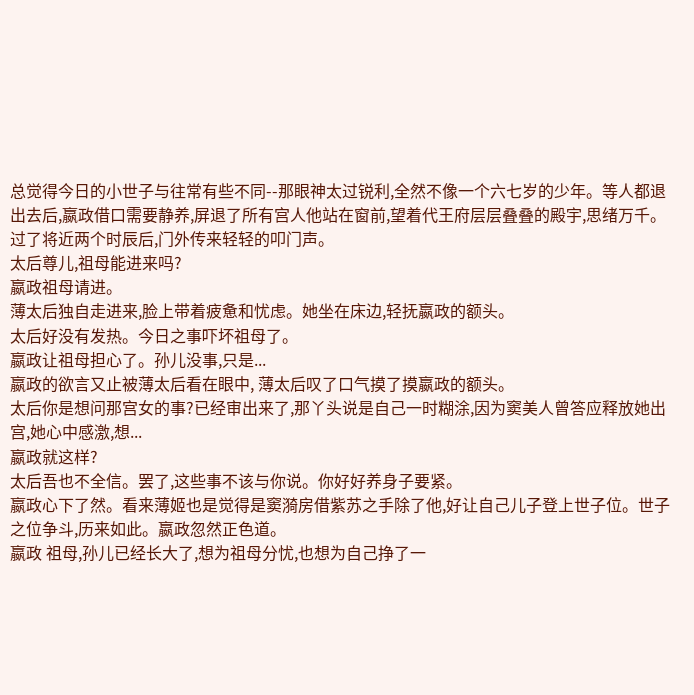总觉得今日的小世子与往常有些不同--那眼神太过锐利,全然不像一个六七岁的少年。等人都退出去后,嬴政借口需要静养,屏退了所有宫人他站在窗前,望着代王府层层叠叠的殿宇,思绪万千。过了将近两个时辰后,门外传来轻轻的叩门声。
太后尊儿,祖母能进来吗?
嬴政祖母请进。
薄太后独自走进来,脸上带着疲惫和忧虑。她坐在床边,轻抚嬴政的额头。
太后好没有发热。今日之事吓坏祖母了。
嬴政让祖母担心了。孙儿没事,只是...
嬴政的欲言又止被薄太后看在眼中, 薄太后叹了口气摸了摸嬴政的额头。
太后你是想问那宫女的事?已经审出来了,那丫头说是自己一时糊涂,因为窦美人曾答应释放她出宫,她心中感激,想...
嬴政就这样?
太后吾也不全信。罢了,这些事不该与你说。你好好养身子要紧。
嬴政心下了然。看来薄姬也是觉得是窦漪房借紫苏之手除了他,好让自己儿子登上世子位。世子之位争斗,历来如此。嬴政忽然正色道。
嬴政 祖母,孙儿已经长大了,想为祖母分忧,也想为自己挣了一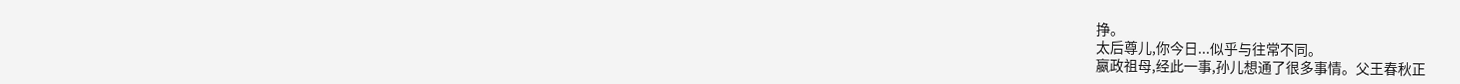挣。
太后尊儿,你今日...似乎与往常不同。
嬴政祖母,经此一事,孙儿想通了很多事情。父王春秋正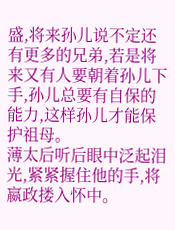盛,将来孙儿说不定还有更多的兄弟,若是将来又有人要朝着孙儿下手,孙儿总要有自保的能力,这样孙儿才能保护祖母。
薄太后听后眼中泛起泪光,紧紧握住他的手,将嬴政搂入怀中。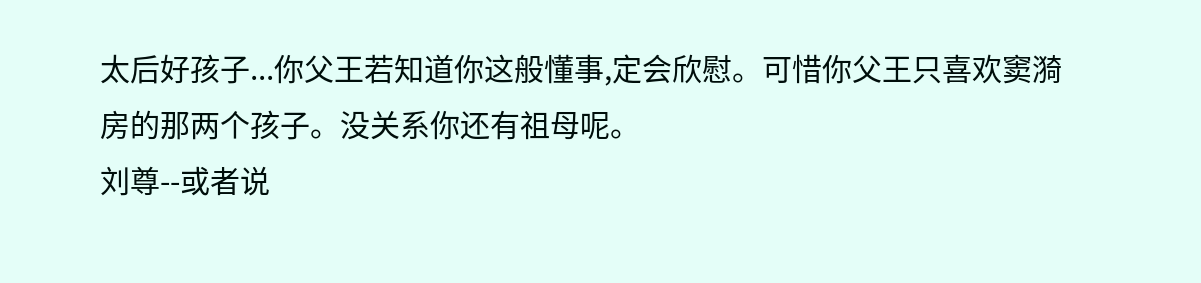太后好孩子...你父王若知道你这般懂事,定会欣慰。可惜你父王只喜欢窦漪房的那两个孩子。没关系你还有祖母呢。
刘尊--或者说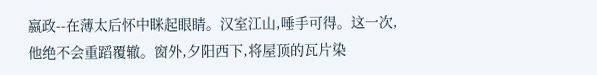嬴政--在薄太后怀中眯起眼睛。汉室江山,唾手可得。这一次,他绝不会重蹈覆辙。窗外,夕阳西下,将屋顶的瓦片染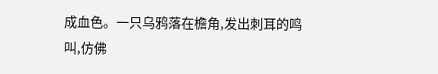成血色。一只乌鸦落在檐角,发出刺耳的鸣叫,仿佛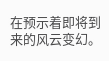在预示着即将到来的风云变幻。